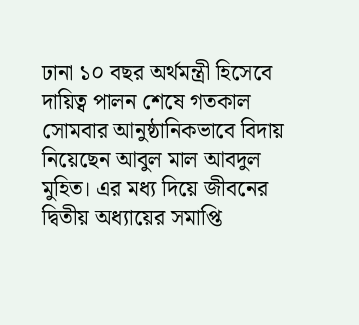ঢানা ১০ বছর অর্থমন্ত্রী হিসেবে দায়িত্ব পালন শেষে গতকাল সোমবার আনুষ্ঠানিকভাবে বিদায় নিয়েছেন আবুল মাল আবদুল মুহিত। এর মধ্য দিয়ে জীবনের দ্বিতীয় অধ্যায়ের সমাপ্তি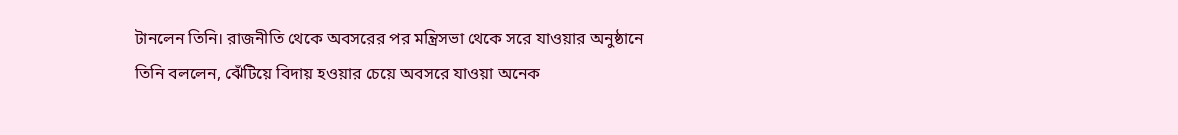টানলেন তিনি। রাজনীতি থেকে অবসরের পর মন্ত্রিসভা থেকে সরে যাওয়ার অনুষ্ঠানে তিনি বললেন, ঝেঁটিয়ে বিদায় হওয়ার চেয়ে অবসরে যাওয়া অনেক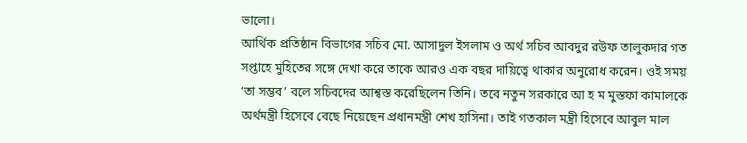ভালো।
আর্থিক প্রতিষ্ঠান বিভাগের সচিব মো. আসাদুল ইসলাম ও অর্থ সচিব আবদুর রউফ তালুকদার গত সপ্তাহে মুহিতের সঙ্গে দেখা করে তাকে আরও এক বছর দায়িত্বে থাকার অনুরোধ করেন। ওই সময় ‘তা সম্ভব’ বলে সচিবদের আশ্বস্ত করেছিলেন তিনি। তবে নতুন সরকারে আ হ ম মুস্তফা কামালকে অর্থমন্ত্রী হিসেবে বেছে নিয়েছেন প্রধানমন্ত্রী শেখ হাসিনা। তাই গতকাল মন্ত্রী হিসেবে আবুল মাল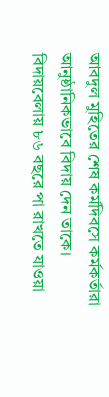আবদুল মুহিতের শেষ কর্মদিবসে কর্মকর্তারা আনুষ্ঠানিকভাবে বিদায় দেন তাকে।
বিদায়বেলায় ৮৬ বছরে পা রাখতে যাওয়া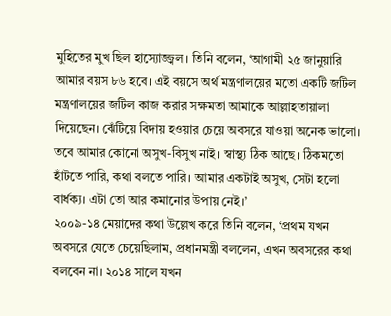মুহিতের মুখ ছিল হাস্যোজ্জ্বল। তিনি বলেন, ‘আগামী ২৫ জানুয়ারি আমার বয়স ৮৬ হবে। এই বয়সে অর্থ মন্ত্রণালয়ের মতো একটি জটিল মন্ত্রণালয়ের জটিল কাজ করার সক্ষমতা আমাকে আল্লাহতায়ালা দিয়েছেন। ঝেঁটিয়ে বিদায় হওয়ার চেয়ে অবসরে যাওয়া অনেক ভালো। তবে আমার কোনো অসুখ-বিসুখ নাই। স্বাস্থ্য ঠিক আছে। ঠিকমতো হাঁটতে পারি, কথা বলতে পারি। আমার একটাই অসুখ, সেটা হলো বার্ধক্য। এটা তো আর কমানোর উপায় নেই।’
২০০৯-১৪ মেয়াদের কথা উল্লেখ করে তিনি বলেন, ‘প্রথম যখন অবসরে যেতে চেয়েছিলাম, প্রধানমন্ত্রী বললেন, এখন অবসরের কথা বলবেন না। ২০১৪ সালে যখন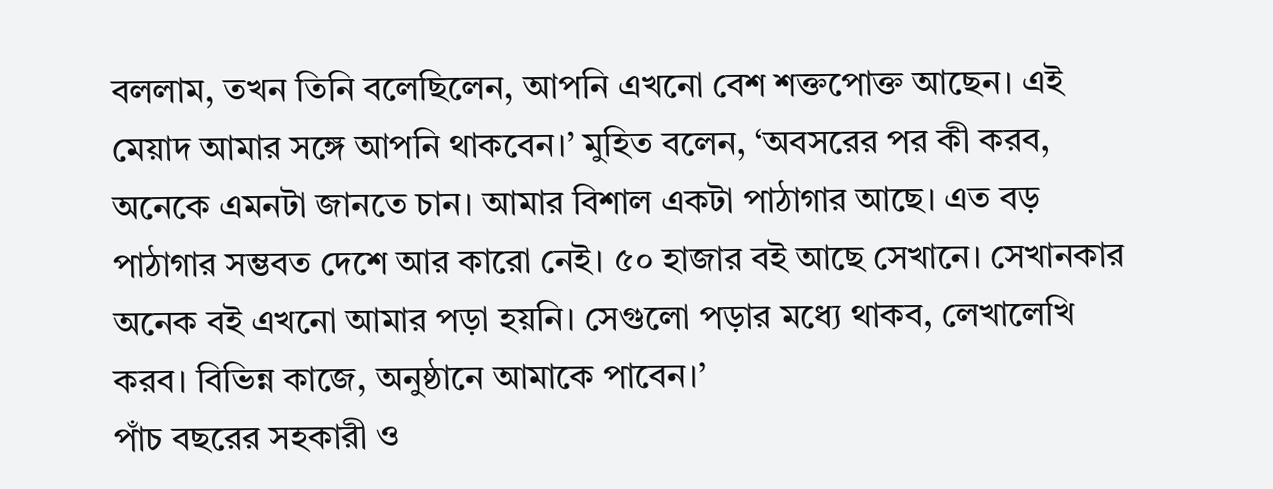বললাম, তখন তিনি বলেছিলেন, আপনি এখনো বেশ শক্তপোক্ত আছেন। এই মেয়াদ আমার সঙ্গে আপনি থাকবেন।’ মুহিত বলেন, ‘অবসরের পর কী করব, অনেকে এমনটা জানতে চান। আমার বিশাল একটা পাঠাগার আছে। এত বড় পাঠাগার সম্ভবত দেশে আর কারো নেই। ৫০ হাজার বই আছে সেখানে। সেখানকার অনেক বই এখনো আমার পড়া হয়নি। সেগুলো পড়ার মধ্যে থাকব, লেখালেখি করব। বিভিন্ন কাজে, অনুষ্ঠানে আমাকে পাবেন।’
পাঁচ বছরের সহকারী ও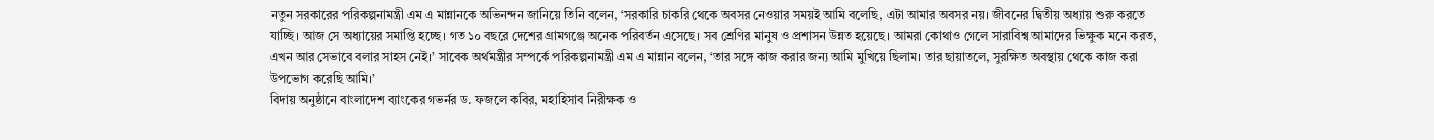নতুন সরকারের পরিকল্পনামন্ত্রী এম এ মান্নানকে অভিনন্দন জানিয়ে তিনি বলেন, ‘সরকারি চাকরি থেকে অবসর নেওয়ার সময়ই আমি বলেছি, এটা আমার অবসর নয়। জীবনের দ্বিতীয় অধ্যায় শুরু করতে যাচ্ছি। আজ সে অধ্যায়ের সমাপ্তি হচ্ছে। গত ১০ বছরে দেশের গ্রামগঞ্জে অনেক পরিবর্তন এসেছে। সব শ্রেণির মানুষ ও প্রশাসন উন্নত হয়েছে। আমরা কোথাও গেলে সারাবিশ্ব আমাদের ভিক্ষুক মনে করত, এখন আর সেভাবে বলার সাহস নেই।’ সাবেক অর্থমন্ত্রীর সম্পর্কে পরিকল্পনামন্ত্রী এম এ মান্নান বলেন, ‘তার সঙ্গে কাজ করার জন্য আমি মুখিয়ে ছিলাম। তার ছায়াতলে, সুরক্ষিত অবস্থায় থেকে কাজ করা উপভোগ করেছি আমি।’
বিদায় অনুষ্ঠানে বাংলাদেশ ব্যাংকের গভর্নর ড. ফজলে কবির, মহাহিসাব নিরীক্ষক ও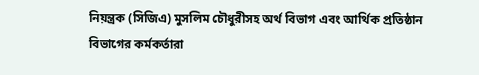নিয়ন্ত্রক (সিজিএ) মুসলিম চৌধুরীসহ অর্থ বিভাগ এবং আর্থিক প্রতিষ্ঠান বিভাগের কর্মকর্তারা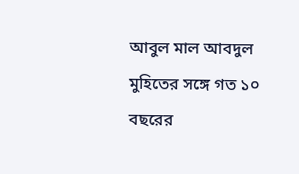আবুল মাল আবদুল মুহিতের সঙ্গে গত ১০ বছরের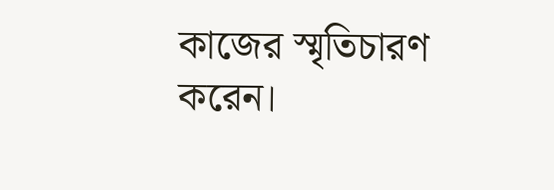কাজের স্মৃতিচারণ করেন।